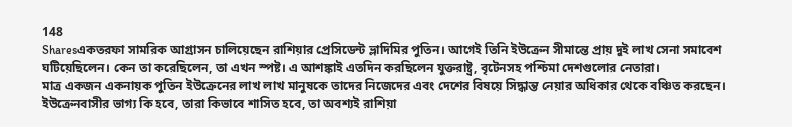148
Sharesএকতরফা সামরিক আগ্রাসন চালিয়েছেন রাশিয়ার প্রেসিডেন্ট ভ্লাদিমির পুতিন। আগেই তিনি ইউক্রেন সীমান্তে প্রায় দুই লাখ সেনা সমাবেশ ঘটিয়েছিলেন। কেন তা করেছিলেন, তা এখন স্পষ্ট। এ আশঙ্কাই এতদিন করছিলেন যুক্তরাষ্ট্র, বৃটেনসহ পশ্চিমা দেশগুলোর নেতারা।
মাত্র একজন একনায়ক পুতিন ইউক্রেনের লাখ লাখ মানুষকে তাদের নিজেদের এবং দেশের বিষয়ে সিদ্ধান্ত নেয়ার অধিকার থেকে বঞ্চিত করছেন। ইউক্রেনবাসীর ভাগ্য কি হবে, তারা কিভাবে শাসিত হবে, তা অবশ্যই রাশিয়া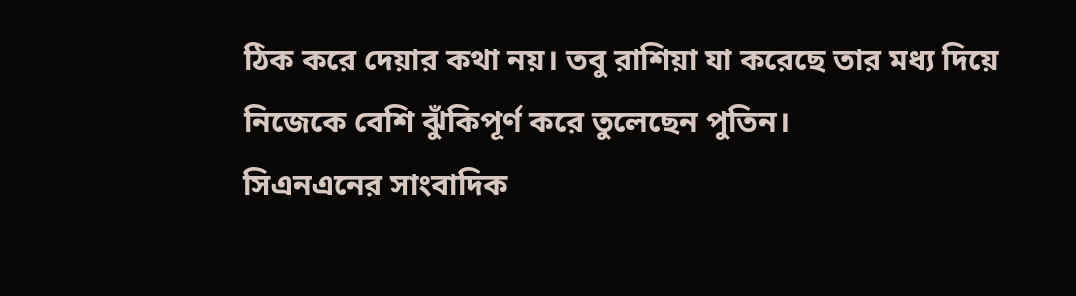ঠিক করে দেয়ার কথা নয়। তবু রাশিয়া যা করেছে তার মধ্য দিয়ে নিজেকে বেশি ঝুঁকিপূর্ণ করে তুলেছেন পুতিন।
সিএনএনের সাংবাদিক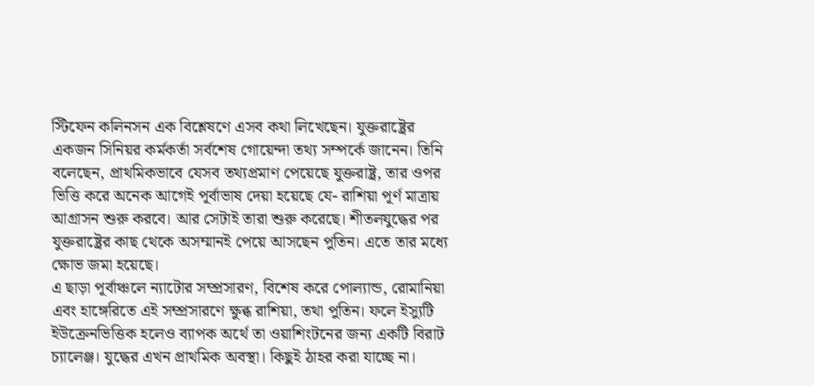স্টিফেন কলিনসন এক বিশ্লেষণে এসব কথা লিখেছেন। যুক্তরাষ্ট্রের একজন সিনিয়র কর্মকর্তা সর্বশেষ গোয়েন্দা তথ্য সম্পর্কে জানেন। তিনি বলেছেন, প্রাথমিকভাবে যেসব তথ্যপ্রমাণ পেয়েছে যুক্তরাষ্ট্র, তার ওপর ভিত্তি করে অনেক আগেই পূর্বাভাষ দেয়া হয়েছে যে- রাশিয়া পূর্ণ মাত্রায় আগ্রাসন শুরু করবে। আর সেটাই তারা শুরু করেছে। শীতলযুদ্ধের পর যুক্তরাষ্ট্রের কাছ থেকে অসম্মানই পেয়ে আসছেন পুতিন। এতে তার মধ্যে ক্ষোভ জমা হয়েছে।
এ ছাড়া পূর্বাঞ্চলে ন্যাটোর সম্প্রসারণ, বিশেষ করে পোল্যান্ড, রোমানিয়া এবং হাঙ্গেরিতে এই সম্প্রসারণে ক্ষুব্ধ রাশিয়া, তথা পুতিন। ফলে ইস্যুটি ইউক্রেনভিত্তিক হলেও ব্যাপক অর্থে তা ওয়াশিংটনের জন্য একটি বিরাট চ্যালেঞ্জ। যুদ্ধের এখন প্রাথমিক অবস্থা। কিছুই ঠাহর করা যাচ্ছে না।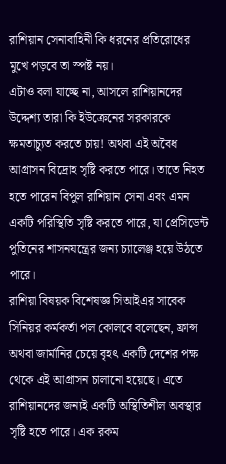রাশিয়ান সেনাবাহিনী কি ধরনের প্রতিরোধের মুখে পড়বে তা স্পষ্ট নয়।
এটাও বলা যাচ্ছে না, আসলে রাশিয়ানদের উদ্দেশ্য তারা কি ইউক্রেনের সরকারকে ক্ষমতাচ্যুত করতে চায়! অথবা এই অবৈধ আগ্রাসন বিদ্রোহ সৃষ্টি করতে পারে। তাতে নিহত হতে পারেন বিপুল রাশিয়ান সেনা এবং এমন একটি পরিস্থিতি সৃষ্টি করতে পারে, যা প্রেসিডেন্ট পুতিনের শাসনযন্ত্রের জন্য চ্যালেঞ্জ হয়ে উঠতে পারে।
রাশিয়া বিষয়ক বিশেষজ্ঞ সিআইএর সাবেক সিনিয়র কর্মকর্তা পল কোলবে বলেছেন, ফ্রান্স অথবা জার্মানির চেয়ে বৃহৎ একটি দেশের পক্ষ থেকে এই আগ্রাসন চালানো হয়েছে। এতে রাশিয়ানদের জন্যই একটি অস্থিতিশীল অবস্থার সৃষ্টি হতে পারে। এক রকম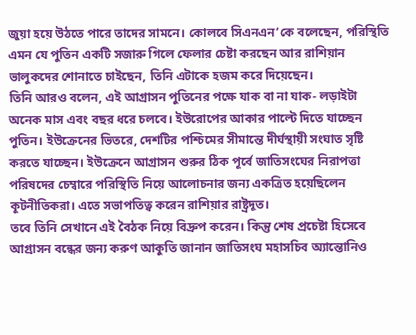জুয়া হয়ে উঠতে পারে তাদের সামনে। কোলবে সিএনএন’কে বলেছেন, পরিস্থিতি এমন যে পুতিন একটি সজারু গিলে ফেলার চেষ্টা করছেন আর রাশিয়ান ভালুকদের শোনাতে চাইছেন, তিনি এটাকে হজম করে দিয়েছেন।
তিনি আরও বলেন, এই আগ্রাসন পুতিনের পক্ষে যাক বা না যাক- লড়াইটা অনেক মাস এবং বছর ধরে চলবে। ইউরোপের আকার পাল্টে দিতে যাচ্ছেন পুতিন। ইউক্রেনের ভিতরে, দেশটির পশ্চিমের সীমান্তে দীর্ঘস্থায়ী সংঘাত সৃষ্টি করতে যাচ্ছেন। ইউক্রেনে আগ্রাসন শুরুর ঠিক পূর্বে জাতিসংঘের নিরাপত্তা পরিষদের চেম্বারে পরিস্থিতি নিয়ে আলোচনার জন্য একত্রিত হয়েছিলেন কূটনীতিকরা। এতে সভাপতিত্ব করেন রাশিয়ার রাষ্ট্রদূত।
তবে তিনি সেখানে এই বৈঠক নিয়ে বিদ্রুপ করেন। কিন্তু শেষ প্রচেষ্টা হিসেবে আগ্রাসন বন্ধের জন্য করুণ আকুতি জানান জাতিসংঘ মহাসচিব অ্যান্তোনিও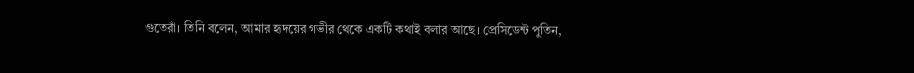গুতেরাঁ। তিনি বলেন, আমার হৃদয়ের গভীর থেকে একটি কথাই বলার আছে। প্রেসিডেন্ট পুতিন,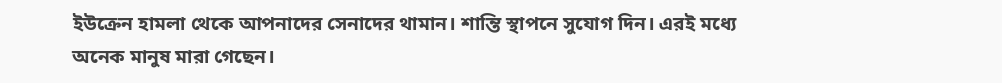ইউক্রেন হামলা থেকে আপনাদের সেনাদের থামান। শান্তি স্থাপনে সুযোগ দিন। এরই মধ্যে অনেক মানুষ মারা গেছেন।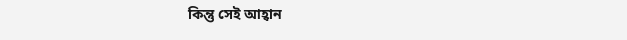কিন্তু সেই আহ্বান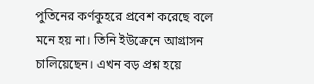পুতিনের কর্ণকুহরে প্রবেশ করেছে বলে মনে হয় না। তিনি ইউক্রেনে আগ্রাসন চালিয়েছেন। এখন বড় প্রশ্ন হয়ে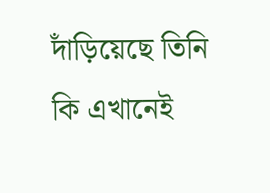দাঁড়িয়েছে তিনি কি এখানেই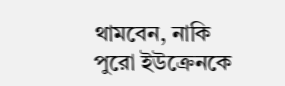থামবেন, নাকি পুরো ইউক্রেনকে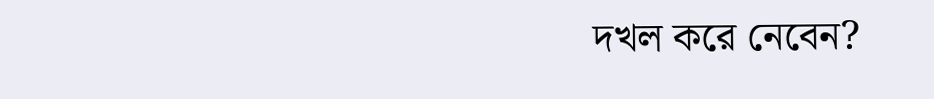দখল করে নেবেন?